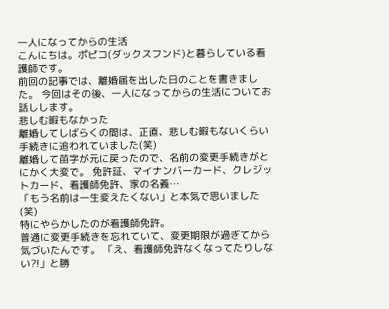一人になってからの生活
こんにちは。ポピコ(ダックスフンド)と暮らしている看護師です。
前回の記事では、離婚届を出した日のことを書きました。 今回はその後、一人になってからの生活についてお話しします。
悲しむ暇もなかった
離婚してしばらくの間は、正直、悲しむ暇もないくらい手続きに追われていました(笑)
離婚して苗字が元に戻ったので、名前の変更手続きがとにかく大変で。 免許証、マイナンバーカード、クレジットカード、看護師免許、家の名義…
「もう名前は一生変えたくない」と本気で思いました(笑)
特にやらかしたのが看護師免許。
普通に変更手続きを忘れていて、変更期限が過ぎてから気づいたんです。 「え、看護師免許なくなってたりしない?!」と勝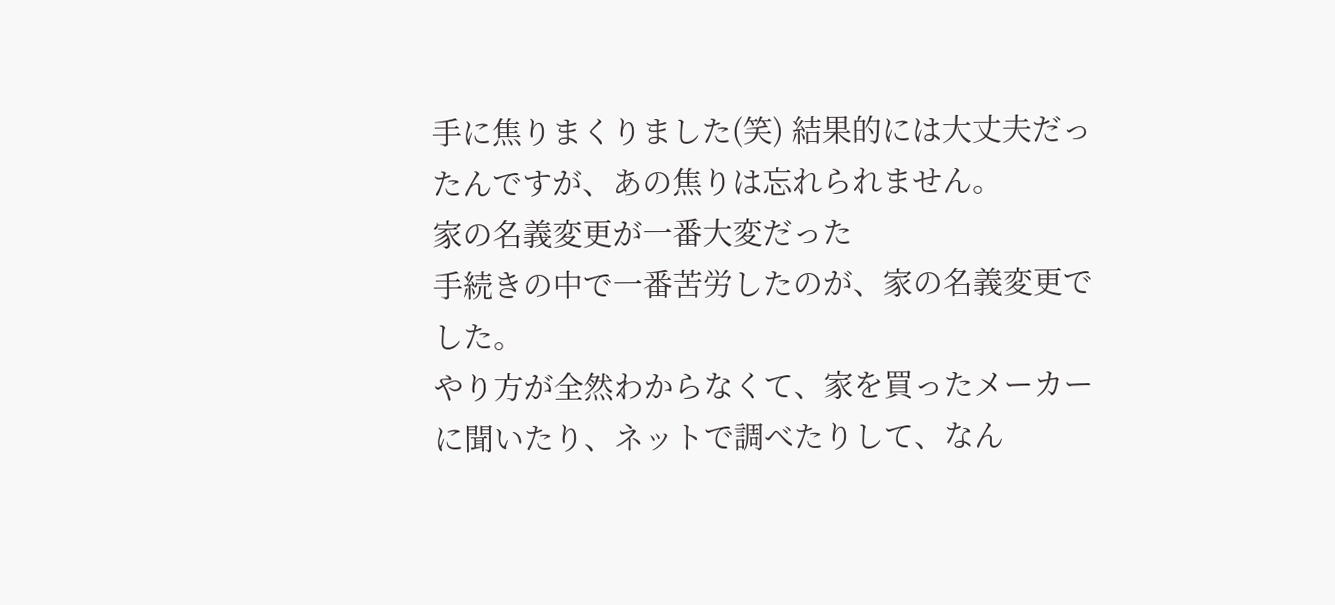手に焦りまくりました(笑) 結果的には大丈夫だったんですが、あの焦りは忘れられません。
家の名義変更が一番大変だった
手続きの中で一番苦労したのが、家の名義変更でした。
やり方が全然わからなくて、家を買ったメーカーに聞いたり、ネットで調べたりして、なん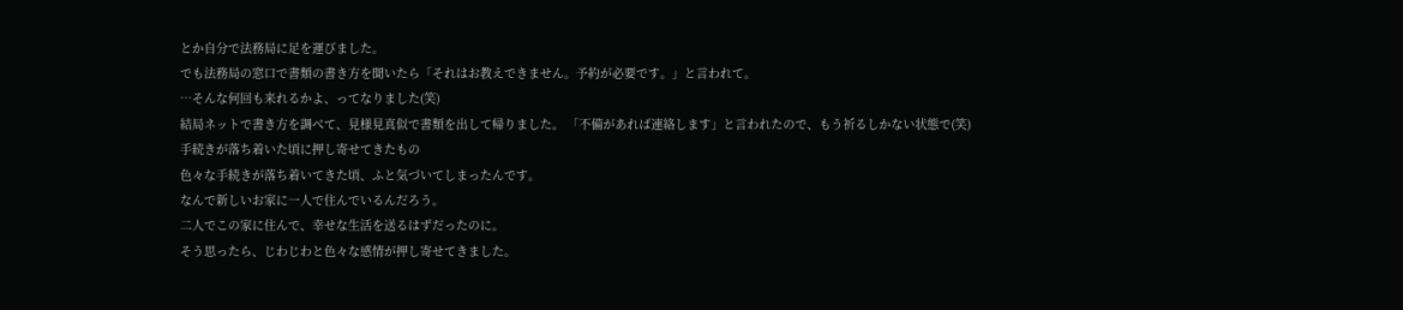とか自分で法務局に足を運びました。
でも法務局の窓口で書類の書き方を聞いたら「それはお教えできません。予約が必要です。」と言われて。
…そんな何回も来れるかよ、ってなりました(笑)
結局ネットで書き方を調べて、見様見真似で書類を出して帰りました。 「不備があれば連絡します」と言われたので、もう祈るしかない状態で(笑)
手続きが落ち着いた頃に押し寄せてきたもの
色々な手続きが落ち着いてきた頃、ふと気づいてしまったんです。
なんで新しいお家に一人で住んでいるんだろう。
二人でこの家に住んで、幸せな生活を送るはずだったのに。
そう思ったら、じわじわと色々な感情が押し寄せてきました。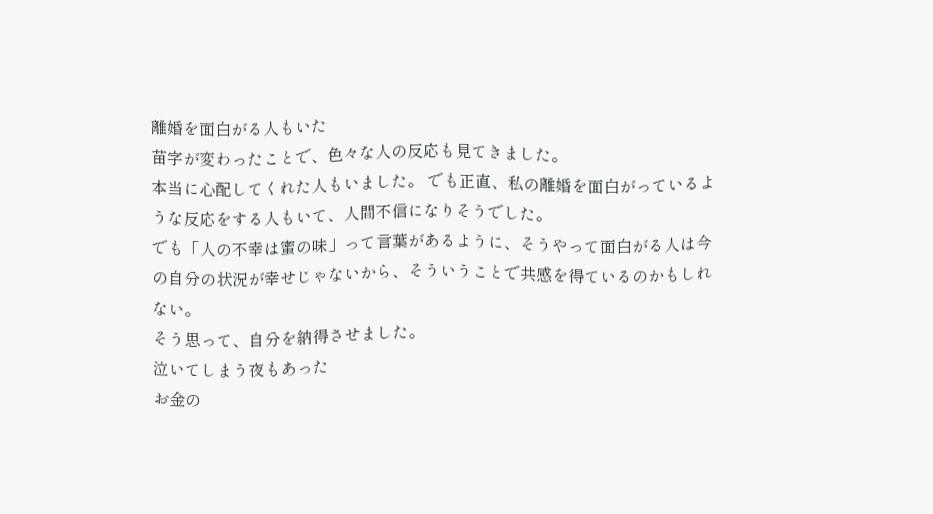離婚を面白がる人もいた
苗字が変わったことで、色々な人の反応も見てきました。
本当に心配してくれた人もいました。 でも正直、私の離婚を面白がっているような反応をする人もいて、人間不信になりそうでした。
でも「人の不幸は蜜の味」って言葉があるように、そうやって面白がる人は今の自分の状況が幸せじゃないから、そういうことで共感を得ているのかもしれない。
そう思って、自分を納得させました。
泣いてしまう夜もあった
お金の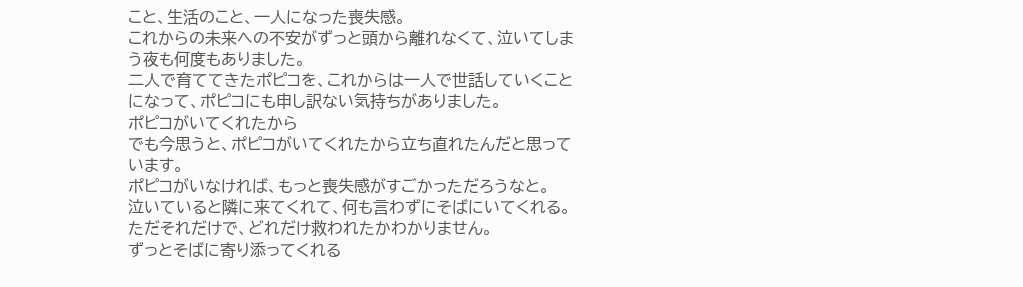こと、生活のこと、一人になった喪失感。
これからの未来への不安がずっと頭から離れなくて、泣いてしまう夜も何度もありました。
二人で育ててきたポピコを、これからは一人で世話していくことになって、ポピコにも申し訳ない気持ちがありました。
ポピコがいてくれたから
でも今思うと、ポピコがいてくれたから立ち直れたんだと思っています。
ポピコがいなければ、もっと喪失感がすごかっただろうなと。
泣いていると隣に来てくれて、何も言わずにそばにいてくれる。 ただそれだけで、どれだけ救われたかわかりません。
ずっとそばに寄り添ってくれる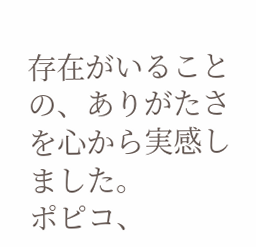存在がいることの、ありがたさを心から実感しました。
ポピコ、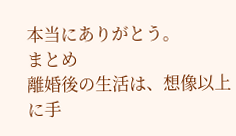本当にありがとう。
まとめ
離婚後の生活は、想像以上に手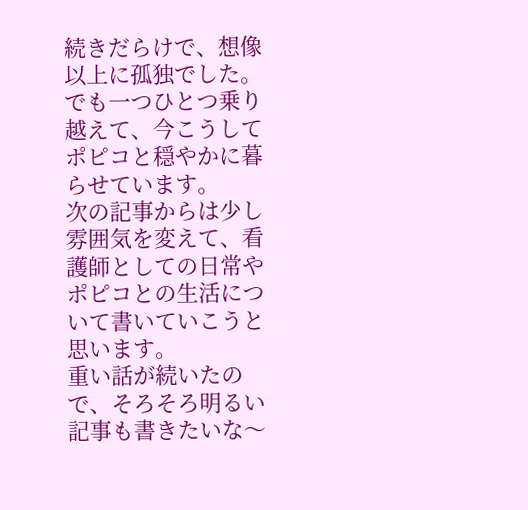続きだらけで、想像以上に孤独でした。
でも一つひとつ乗り越えて、今こうしてポピコと穏やかに暮らせています。
次の記事からは少し雰囲気を変えて、看護師としての日常やポピコとの生活について書いていこうと思います。
重い話が続いたので、そろそろ明るい記事も書きたいな〜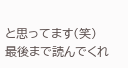と思ってます(笑)
最後まで読んでくれ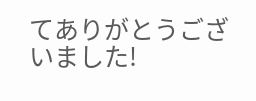てありがとうございました!